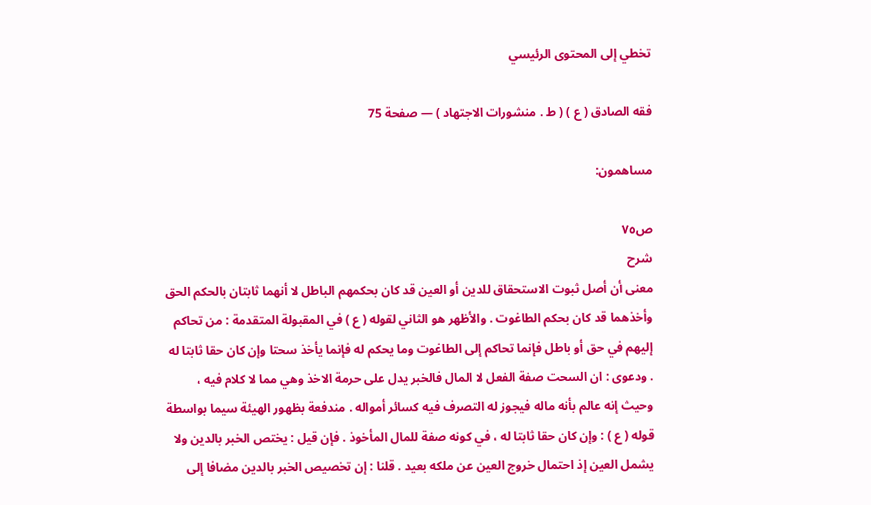تخطي إلى المحتوى الرئيسي

فقه الصادق ( ع ) ( ط . منشورات الاجتهاد ) — صفحة 75

مساهمون:

ص٧٥
شرح
معنى أن أصل ثبوت الاستحقاق للدين أو العين قد كان بحكمهم الباطل لا أنهما ثابتان بالحكم الحق وأخذهما قد كان بحكم الطاغوت . والأظهر هو الثاني لقوله ( ع ) في المقبولة المتقدمة : من تحاكم إليهم في حق أو باطل فإنما تحاكم إلى الطاغوت وما يحكم له فإنما يأخذ سحتا وإن كان حقا ثابتا له . ودعوى : ان السحت صفة الفعل لا المال فالخبر يدل على حرمة الاخذ وهي مما لا كلام فيه ، وحيث إنه عالم بأنه ماله فيجوز له التصرف فيه كسائر أمواله . مندفعة بظهور الهيئة سيما بواسطة قوله ( ع ) : وإن كان حقا ثابتا له ، في كونه صفة للمال المأخوذ . فإن قيل : يختص الخبر بالدين ولا يشمل العين إذ احتمال خروج العين عن ملكه بعيد . قلنا : إن تخصيص الخبر بالدين مضافا إلى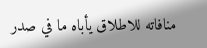منافاته للاطلاق يأباه ما في صدر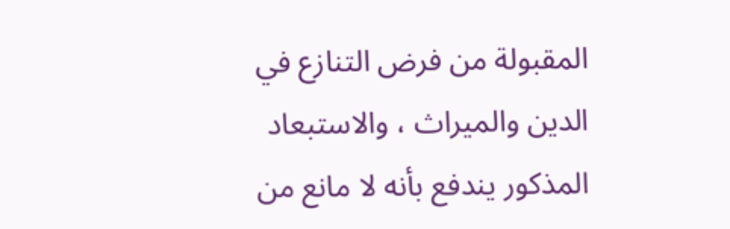المقبولة من فرض التنازع في الدين والميراث ، والاستبعاد المذكور يندفع بأنه لا مانع من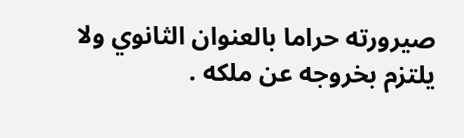صيرورته حراما بالعنوان الثانوي ولا يلتزم بخروجه عن ملكه .